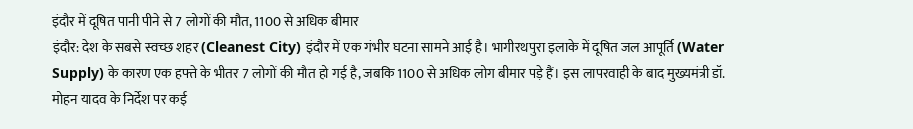इंदौर में दूषित पानी पीने से 7 लोगों की मौत, 1100 से अधिक बीमार
इंदौर: देश के सबसे स्वच्छ शहर (Cleanest City) इंदौर में एक गंभीर घटना सामने आई है। भागीरथपुरा इलाके में दूषित जल आपूर्ति (Water Supply) के कारण एक हफ्ते के भीतर 7 लोगों की मौत हो गई है, जबकि 1100 से अधिक लोग बीमार पड़े हैं। इस लापरवाही के बाद मुख्यमंत्री डॉ. मोहन यादव के निर्देश पर कई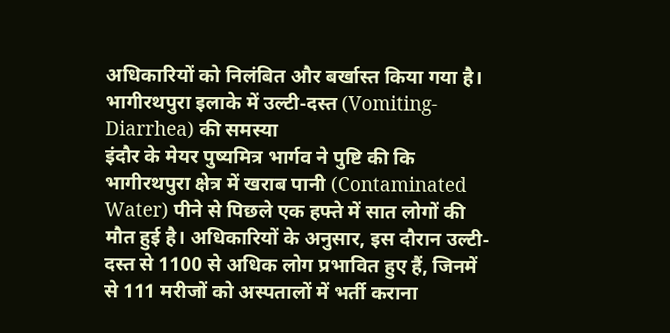अधिकारियों को निलंबित और बर्खास्त किया गया है।
भागीरथपुरा इलाके में उल्टी-दस्त (Vomiting-Diarrhea) की समस्या
इंदौर के मेयर पुष्यमित्र भार्गव ने पुष्टि की कि भागीरथपुरा क्षेत्र में खराब पानी (Contaminated Water) पीने से पिछले एक हफ्ते में सात लोगों की मौत हुई है। अधिकारियों के अनुसार, इस दौरान उल्टी-दस्त से 1100 से अधिक लोग प्रभावित हुए हैं, जिनमें से 111 मरीजों को अस्पतालों में भर्ती कराना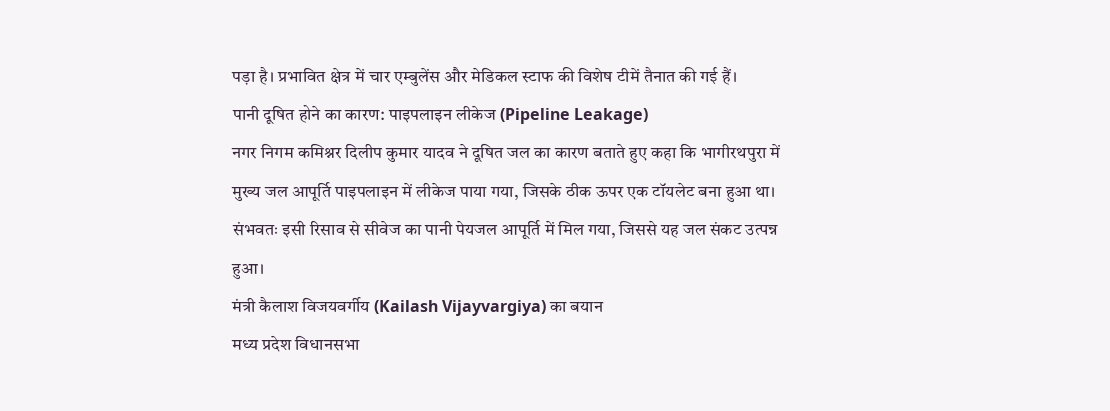पड़ा है। प्रभावित क्षेत्र में चार एम्बुलेंस और मेडिकल स्टाफ की विशेष टीमें तैनात की गई हैं।
पानी दूषित होने का कारण: पाइपलाइन लीकेज (Pipeline Leakage)
नगर निगम कमिश्नर दिलीप कुमार यादव ने दूषित जल का कारण बताते हुए कहा कि भागीरथपुरा में मुख्य जल आपूर्ति पाइपलाइन में लीकेज पाया गया, जिसके ठीक ऊपर एक टॉयलेट बना हुआ था। संभवतः इसी रिसाव से सीवेज का पानी पेयजल आपूर्ति में मिल गया, जिससे यह जल संकट उत्पन्न हुआ।
मंत्री कैलाश विजयवर्गीय (Kailash Vijayvargiya) का बयान
मध्य प्रदेश विधानसभा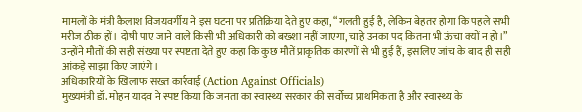मामलों के मंत्री कैलाश विजयवर्गीय ने इस घटना पर प्रतिक्रिया देते हुए कहा, “गलती हुई है, लेकिन बेहतर होगा कि पहले सभी मरीज ठीक हों। दोषी पाए जाने वाले किसी भी अधिकारी को बख्शा नहीं जाएगा, चाहे उनका पद कितना भी ऊंचा क्यों न हो।” उन्होंने मौतों की सही संख्या पर स्पष्टता देते हुए कहा कि कुछ मौतें प्राकृतिक कारणों से भी हुई हैं, इसलिए जांच के बाद ही सही आंकड़े साझा किए जाएंगे।
अधिकारियों के खिलाफ सख्त कार्रवाई (Action Against Officials)
मुख्यमंत्री डॉ. मोहन यादव ने स्पष्ट किया कि जनता का स्वास्थ्य सरकार की सर्वोच्च प्राथमिकता है और स्वास्थ्य के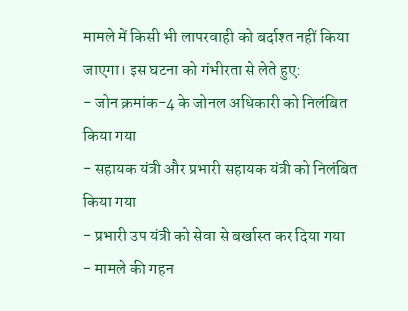मामले में किसी भी लापरवाही को बर्दाश्त नहीं किया जाएगा। इस घटना को गंभीरता से लेते हुए:
- जोन क्रमांक-4 के जोनल अधिकारी को निलंबित किया गया
- सहायक यंत्री और प्रभारी सहायक यंत्री को निलंबित किया गया
- प्रभारी उप यंत्री को सेवा से बर्खास्त कर दिया गया
- मामले की गहन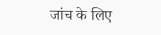जांच के लिए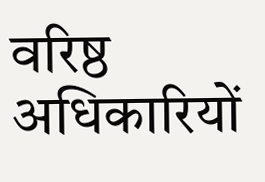वरिष्ठ अधिकारियों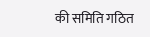की समिति गठित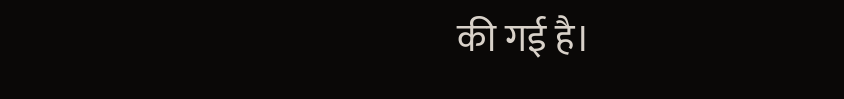की गई है।